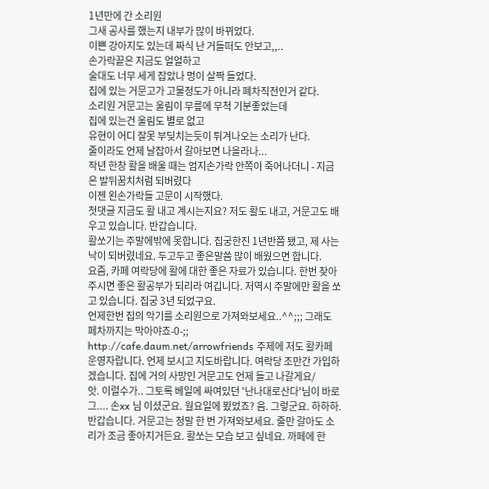1년만에 간 소리원
그새 공사를 했는지 내부가 많이 바뀌었다.
이쁜 강아지도 있는데 짜식 난 거들떠도 안보고,,..
손가락끝은 지금도 얼얼하고
술대도 너무 세게 잡았나 멍이 살짝 들었다.
집에 있는 거문고가 고물정도가 아니라 폐차직전인거 같다.
소리원 거문고는 울림이 무릎에 무척 기분좋았는데
집에 있는건 울림도 별로 없고
유현이 어디 잘못 부딪치는듯이 튀겨나오는 소리가 난다.
줄이라도 언제 날잡아서 갈아보면 나을라나...
작년 한창 활을 배울 때는 엄지손가락 안쪽이 죽어나더니 - 지금은 발뒤꿈치처럼 되버렸다
이젠 왼손가락들 고문이 시작했다.
첫댓글 지금도 활 내고 계시는지요? 저도 활도 내고, 거문고도 배우고 있습니다. 반갑습니다.
활쏘기는 주말에밖에 못합니다. 집궁한진 1년반쯤 됐고, 제 사는 낙이 되버렸네요. 두고두고 좋은말씀 많이 배웠으면 합니다.
요즘, 카페 여락당에 활에 대한 좋은 자료가 있습니다. 한번 찾아주시면 좋은 활공부가 되리라 여깁니다. 저역시 주말에만 활을 쏘고 있습니다. 집궁 3년 되었구요.
언제한번 집의 악기를 소리원으로 가져와보세요..^^;;; 그래도 페차까지는 막아야죠-0-;;
http://cafe.daum.net/arrowfriends 주제에 저도 활카페 운영자랍니다. 언제 보시고 지도바랍니다. 여락당 조만간 가입하겠습니다. 집에 거의 사망인 거문고도 언제 들고 나갈게요/
앗. 이럴수가.. 그토록 베일에 싸여있던 '난나대로산다'님이 바로 그.... 손xx 님 이셨군요. 월요일에 뵜었죠? 음. 그렇군요. 하하하. 반갑습니다. 거문고는 정말 한 번 가져와보세요. 줄만 갈아도 소리가 조금 좋아지거든요. 활쏘는 모습 보고 싶네요. 까페에 한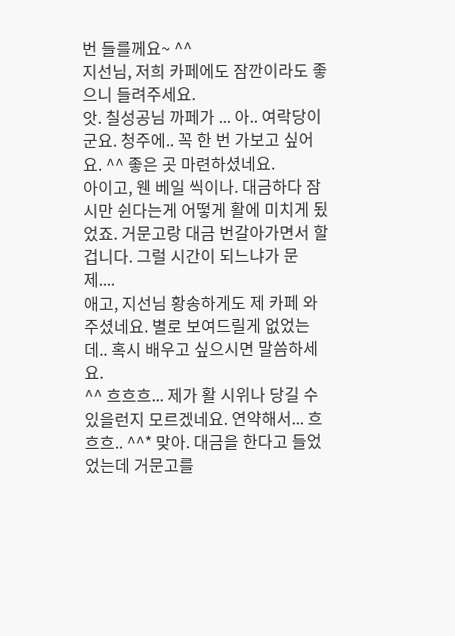번 들를께요~ ^^
지선님, 저희 카페에도 잠깐이라도 좋으니 들려주세요.
앗. 칠성공님 까페가 ... 아.. 여락당이군요. 청주에.. 꼭 한 번 가보고 싶어요. ^^ 좋은 곳 마련하셨네요.
아이고, 웬 베일 씩이나. 대금하다 잠시만 쉰다는게 어떻게 활에 미치게 됬었죠. 거문고랑 대금 번갈아가면서 할겁니다. 그럴 시간이 되느냐가 문제....
애고, 지선님 황송하게도 제 카페 와주셨네요. 별로 보여드릴게 없었는데.. 혹시 배우고 싶으시면 말씀하세요.
^^ 흐흐흐... 제가 활 시위나 당길 수 있을런지 모르겠네요. 연약해서... 흐흐흐.. ^^* 맞아. 대금을 한다고 들었었는데 거문고를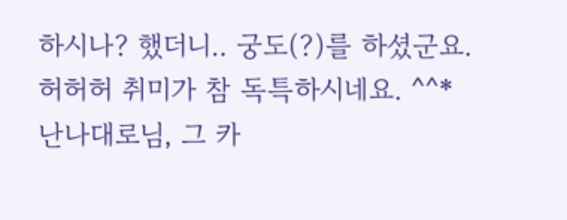하시나? 했더니.. 궁도(?)를 하셨군요. 허허허 취미가 참 독특하시네요. ^^*
난나대로님, 그 카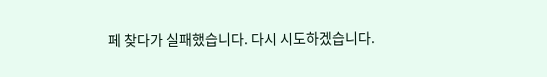페 찾다가 실패했습니다. 다시 시도하겠습니다.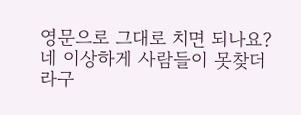영문으로 그대로 치면 되나요?
네 이상하게 사람들이 못찾더라구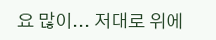요 많이... 저대로 위에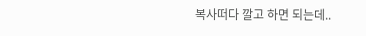복사떠다 깔고 하면 되는데..